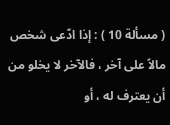( مسألة 10 ) : إذا ادّعى شخص مالاً على آخر ، فالآخر لا يخلو من أن يعترف له ، أو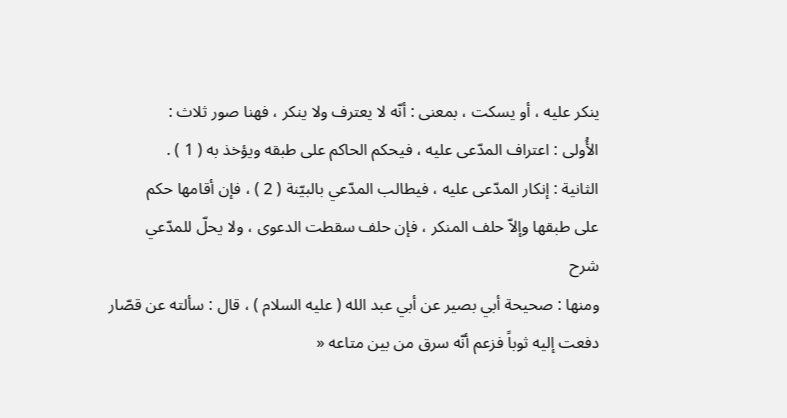ينكر عليه ، أو يسكت ، بمعنى : أنّه لا يعترف ولا ينكر ، فهنا صور ثلاث :
الأُولى : اعتراف المدّعى عليه ، فيحكم الحاكم على طبقه ويؤخذ به ( 1 ) .
الثانية : إنكار المدّعى عليه ، فيطالب المدّعي بالبيّنة ( 2 ) ، فإن أقامها حكم
على طبقها وإلاّ حلف المنكر ، فإن حلف سقطت الدعوى ، ولا يحلّ للمدّعي
شرح
ومنها : صحيحة أبي بصير عن أبي عبد الله ( عليه السلام ) ، قال : سألته عن قصّار
دفعت إليه ثوباً فزعم أنّه سرق من بين متاعه «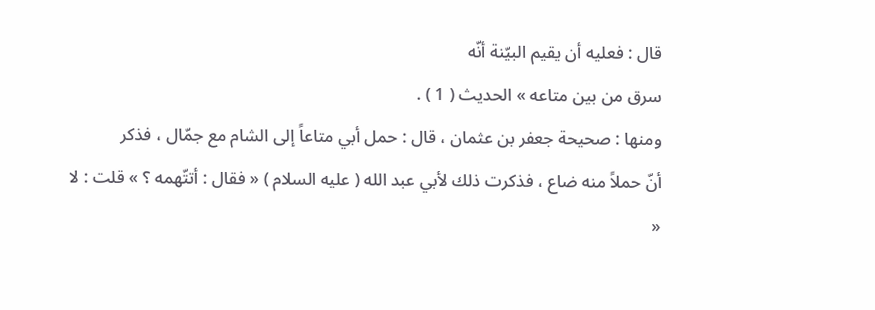قال : فعليه أن يقيم البيّنة أنّه
سرق من بين متاعه » الحديث ( 1 ) .
ومنها : صحيحة جعفر بن عثمان ، قال : حمل أبي متاعاً إلى الشام مع جمّال ، فذكر
أنّ حملاً منه ضاع ، فذكرت ذلك لأبي عبد الله ( عليه السلام ) « فقال : أتتّهمه ؟ » قلت : لا
«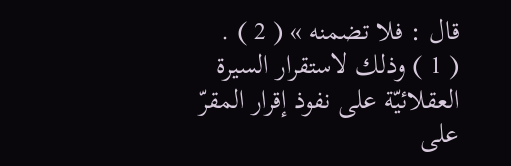قال : فلا تضمنه » ( 2 ) .
( 1 ) وذلك لاستقرار السيرة العقلائيّة على نفوذ إقرار المقرّ على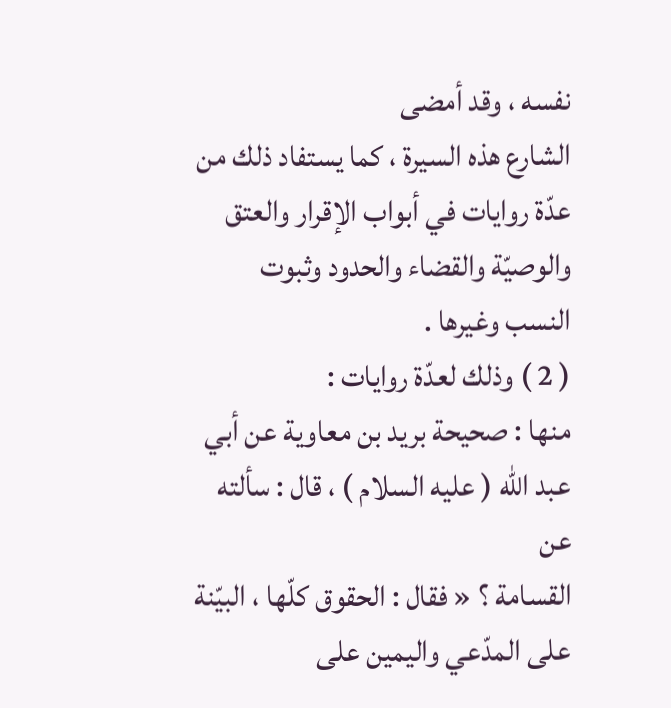نفسه ، وقد أمضى
الشارع هذه السيرة ، كما يستفاد ذلك من عدّة روايات في أبواب الإقرار والعتق
والوصيّة والقضاء والحدود وثبوت النسب وغيرها .
( 2 ) وذلك لعدّة روايات :
منها : صحيحة بريد بن معاوية عن أبي عبد الله ( عليه السلام ) ، قال : سألته عن
القسامة ؟ « فقال : الحقوق كلّها ، البيّنة على المدّعي واليمين على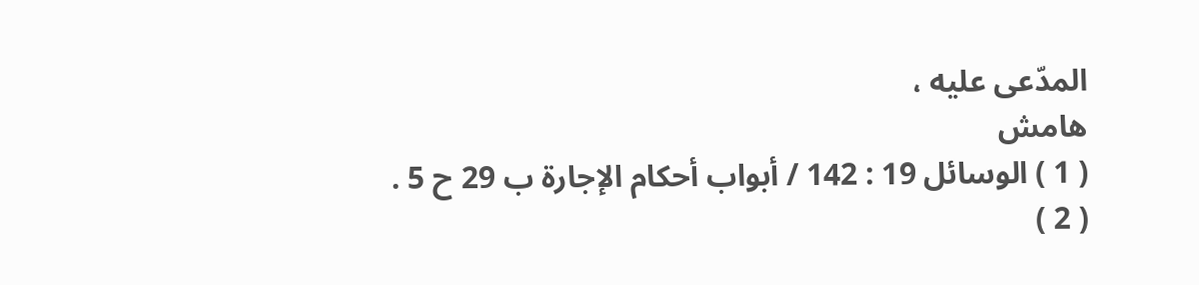المدّعى عليه ،
هامش
( 1 ) الوسائل 19 : 142 / أبواب أحكام الإجارة ب 29 ح 5 .
( 2 )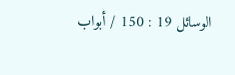الوسائل 19 : 150 / أبواب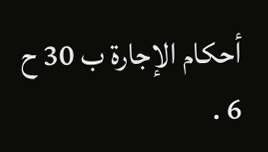أحكام الإجارة ب 30 ح 6 .